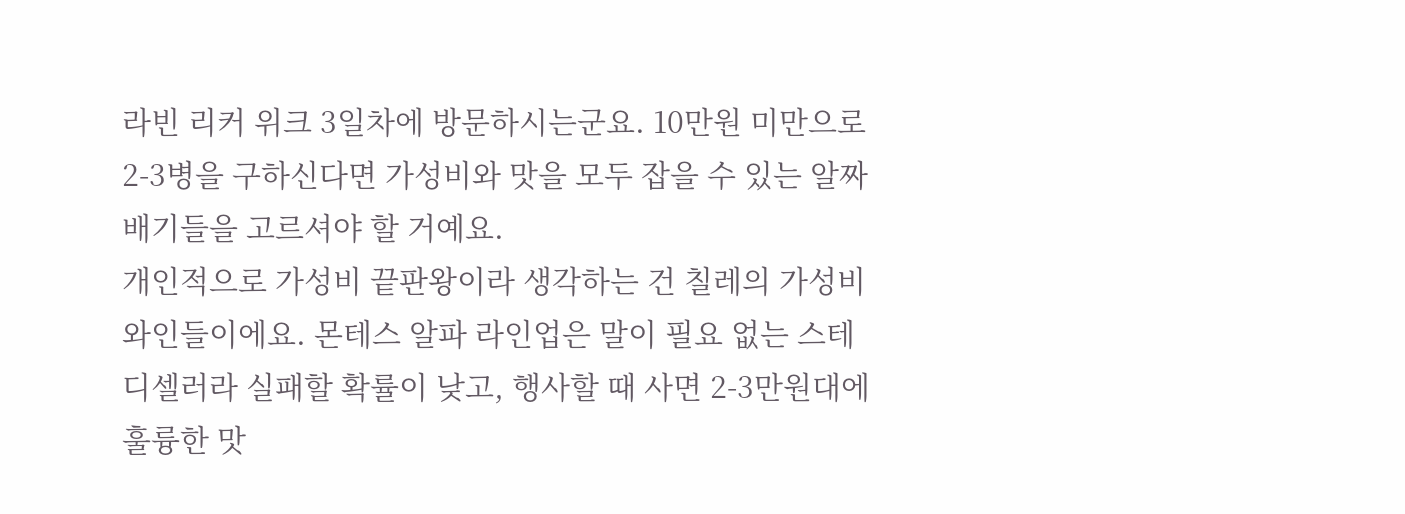라빈 리커 위크 3일차에 방문하시는군요. 10만원 미만으로 2-3병을 구하신다면 가성비와 맛을 모두 잡을 수 있는 알짜배기들을 고르셔야 할 거예요.
개인적으로 가성비 끝판왕이라 생각하는 건 칠레의 가성비 와인들이에요. 몬테스 알파 라인업은 말이 필요 없는 스테디셀러라 실패할 확률이 낮고, 행사할 때 사면 2-3만원대에 훌륭한 맛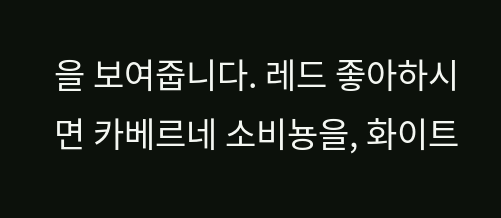을 보여줍니다. 레드 좋아하시면 카베르네 소비뇽을, 화이트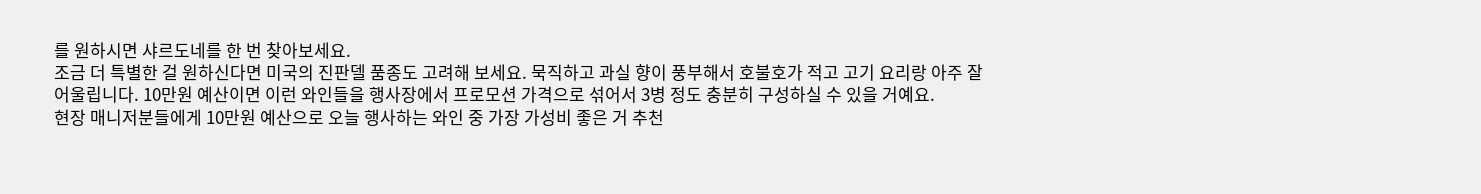를 원하시면 샤르도네를 한 번 찾아보세요.
조금 더 특별한 걸 원하신다면 미국의 진판델 품종도 고려해 보세요. 묵직하고 과실 향이 풍부해서 호불호가 적고 고기 요리랑 아주 잘 어울립니다. 10만원 예산이면 이런 와인들을 행사장에서 프로모션 가격으로 섞어서 3병 정도 충분히 구성하실 수 있을 거예요.
현장 매니저분들에게 10만원 예산으로 오늘 행사하는 와인 중 가장 가성비 좋은 거 추천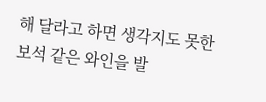해 달라고 하면 생각지도 못한 보석 같은 와인을 발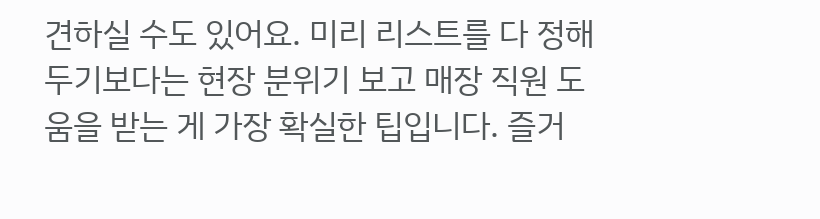견하실 수도 있어요. 미리 리스트를 다 정해두기보다는 현장 분위기 보고 매장 직원 도움을 받는 게 가장 확실한 팁입니다. 즐거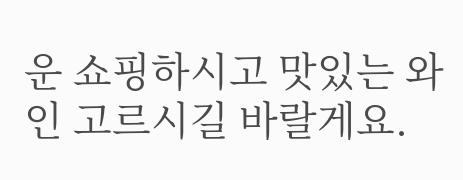운 쇼핑하시고 맛있는 와인 고르시길 바랄게요.